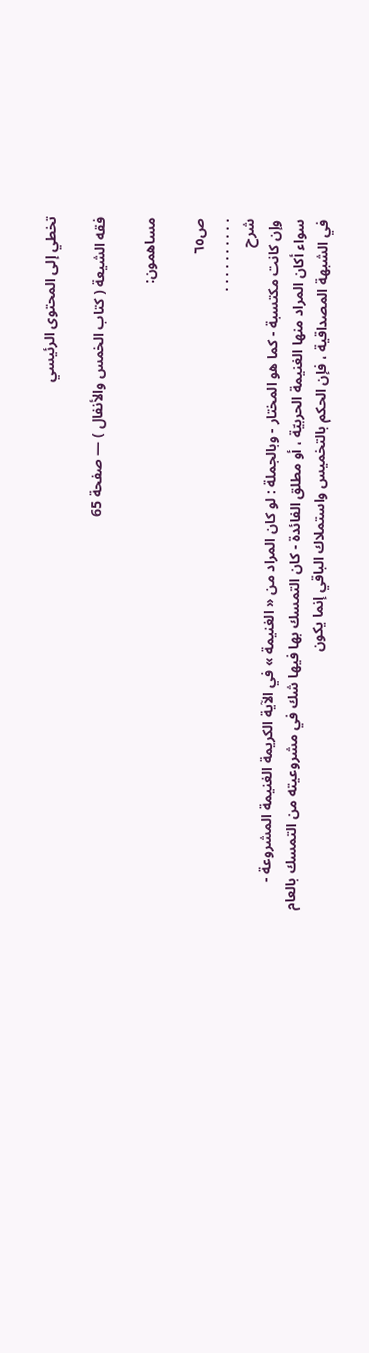تخطي إلى المحتوى الرئيسي

فقه الشيعة ( كتاب الخمس والأنفال ) — صفحة 65

مساهمون:

ص٦٥
. . . . . . . . . .
شرح
وإن كانت مكتسبة - كما هو المختار - وبالجملة : لو كان المراد من « الغنيمة » في الآية الكريمة الغنيمة المشروعة - سواء أكان المراد منها الغنيمة الحربيّة ، أو مطلق الفائدة - كان التمسك بها فيها شك في مشروعيته من التمسك بالعام في الشبهة المصداقية ، فإن الحكم بالتخميس واستملاك الباقي إنما يكون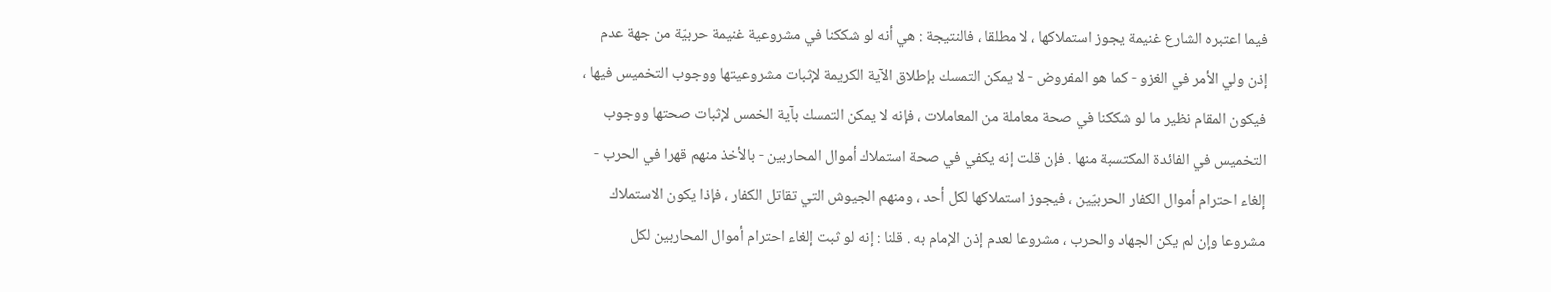فيما اعتبره الشارع غنيمة يجوز استملاكها ، لا مطلقا ، فالنتيجة : هي أنه لو شككنا في مشروعية غنيمة حربيّة من جهة عدم إذن ولي الأمر في الغزو - كما هو المفروض - لا يمكن التمسك بإطلاق الآية الكريمة لإثبات مشروعيتها ووجوب التخميس فيها ، فيكون المقام نظير ما لو شككنا في صحة معاملة من المعاملات ، فإنه لا يمكن التمسك بآية الخمس لإثبات صحتها ووجوب التخميس في الفائدة المكتسبة منها . فإن قلت إنه يكفي في صحة استملاك أموال المحاربين - بالأخذ منهم قهرا في الحرب - إلغاء احترام أموال الكفار الحربيّين ، فيجوز استملاكها لكل أحد ، ومنهم الجيوش التي تقاتل الكفار ، فإذا يكون الاستملاك مشروعا وإن لم يكن الجهاد والحرب ، مشروعا لعدم إذن الإمام به . قلنا : إنه لو ثبت إلغاء احترام أموال المحاربين لكل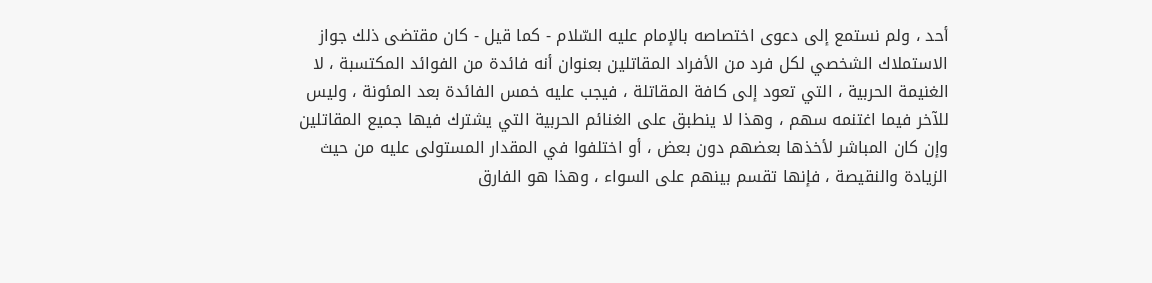أحد ، ولم نستمع إلى دعوى اختصاصه بالإمام عليه السّلام - كما قيل - كان مقتضى ذلك جواز الاستملاك الشخصي لكل فرد من الأفراد المقاتلين بعنوان أنه فائدة من الفوائد المكتسبة ، لا الغنيمة الحربية ، التي تعود إلى كافة المقاتلة ، فيجب عليه خمس الفائدة بعد المئونة ، وليس للآخر فيما اغتنمه سهم ، وهذا لا ينطبق على الغنائم الحربية التي يشترك فيها جميع المقاتلين وإن كان المباشر لأخذها بعضهم دون بعض ، أو اختلفوا في المقدار المستولى عليه من حيث الزيادة والنقيصة ، فإنها تقسم بينهم على السواء ، وهذا هو الفارق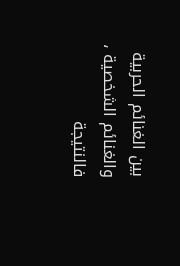بين الغنائم الحربية والغنائم الشخصية ، فالنتيجة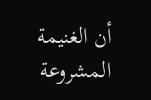أن الغنيمة المشروعة